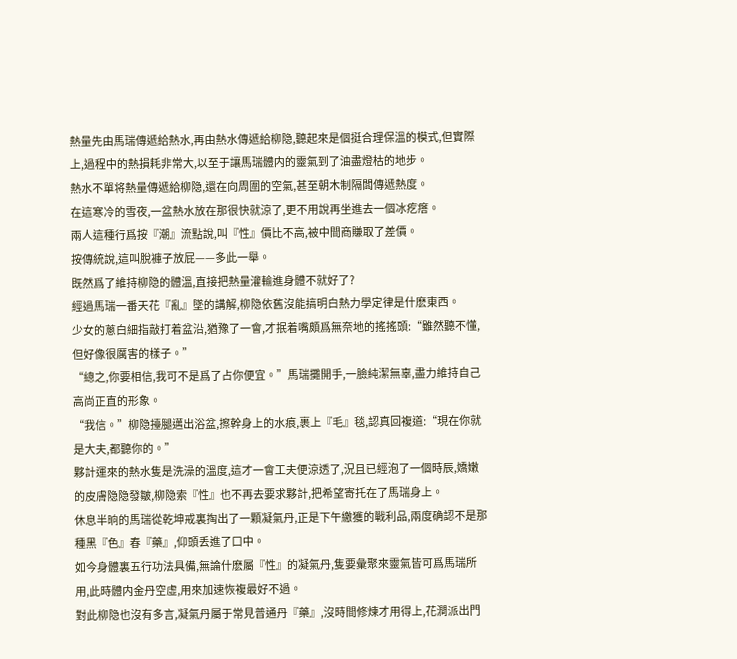熱量先由馬瑞傳遞給熱水,再由熱水傳遞給柳隐,聽起來是個挺合理保溫的模式,但實際上,過程中的熱損耗非常大,以至于讓馬瑞體内的靈氣到了油盡燈枯的地步。
熱水不單将熱量傳遞給柳隐,還在向周圍的空氣,甚至朝木制隔闆傳遞熱度。
在這寒冷的雪夜,一盆熱水放在那很快就涼了,更不用說再坐進去一個冰疙瘩。
兩人這種行爲按『潮』流點說,叫『性』價比不高,被中間商賺取了差價。
按傳統說,這叫脫褲子放屁——多此一舉。
既然爲了維持柳隐的體溫,直接把熱量灌輸進身體不就好了?
經過馬瑞一番天花『亂』墜的講解,柳隐依舊沒能搞明白熱力學定律是什麽東西。
少女的蔥白細指敲打着盆沿,猶豫了一會,才抿着嘴頗爲無奈地的搖搖頭:“雖然聽不懂,但好像很厲害的樣子。”
“總之,你要相信,我可不是爲了占你便宜。”馬瑞攤開手,一臉純潔無辜,盡力維持自己高尚正直的形象。
“我信。”柳隐擡腿邁出浴盆,擦幹身上的水痕,裹上『毛』毯,認真回複道:“現在你就是大夫,都聽你的。”
夥計運來的熱水隻是洗澡的溫度,這才一會工夫便涼透了,況且已經泡了一個時辰,嬌嫩的皮膚隐隐發皺,柳隐索『性』也不再去要求夥計,把希望寄托在了馬瑞身上。
休息半晌的馬瑞從乾坤戒裏掏出了一顆凝氣丹,正是下午繳獲的戰利品,兩度确認不是那種黑『色』春『藥』,仰頭丢進了口中。
如今身體裏五行功法具備,無論什麽屬『性』的凝氣丹,隻要彙聚來靈氣皆可爲馬瑞所用,此時體内金丹空虛,用來加速恢複最好不過。
對此柳隐也沒有多言,凝氣丹屬于常見普通丹『藥』,沒時間修煉才用得上,花澗派出門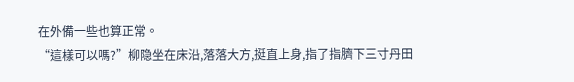在外備一些也算正常。
“這樣可以嗎?”柳隐坐在床沿,落落大方,挺直上身,指了指臍下三寸丹田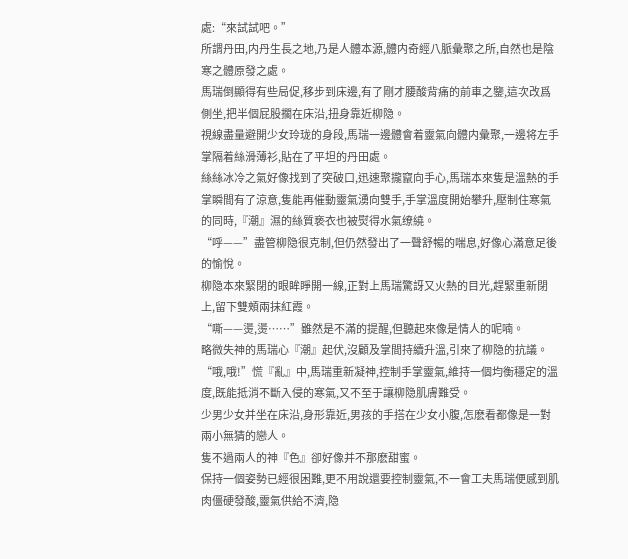處:“來試試吧。”
所謂丹田,内丹生長之地,乃是人體本源,體内奇經八脈彙聚之所,自然也是陰寒之體原發之處。
馬瑞倒顯得有些局促,移步到床邊,有了剛才腰酸背痛的前車之鑒,這次改爲側坐,把半個屁股擱在床沿,扭身靠近柳隐。
視線盡量避開少女玲珑的身段,馬瑞一邊體會着靈氣向體内彙聚,一邊将左手掌隔着絲滑薄衫,貼在了平坦的丹田處。
絲絲冰冷之氣好像找到了突破口,迅速聚攏竄向手心,馬瑞本來隻是溫熱的手掌瞬間有了涼意,隻能再催動靈氣湧向雙手,手掌溫度開始攀升,壓制住寒氣的同時,『潮』濕的絲質亵衣也被熨得水氣缭繞。
“呼——”盡管柳隐很克制,但仍然發出了一聲舒暢的喘息,好像心滿意足後的愉悅。
柳隐本來緊閉的眼眸睜開一線,正對上馬瑞驚訝又火熱的目光,趕緊重新閉上,留下雙頰兩抹紅霞。
“嘶——燙,燙……”雖然是不滿的提醒,但聽起來像是情人的呢喃。
略微失神的馬瑞心『潮』起伏,沒顧及掌間持續升溫,引來了柳隐的抗議。
“哦,哦!”慌『亂』中,馬瑞重新凝神,控制手掌靈氣,維持一個均衡穩定的溫度,既能抵消不斷入侵的寒氣,又不至于讓柳隐肌膚難受。
少男少女并坐在床沿,身形靠近,男孩的手搭在少女小腹,怎麽看都像是一對兩小無猜的戀人。
隻不過兩人的神『色』卻好像并不那麽甜蜜。
保持一個姿勢已經很困難,更不用說還要控制靈氣,不一會工夫馬瑞便感到肌肉僵硬發酸,靈氣供給不濟,隐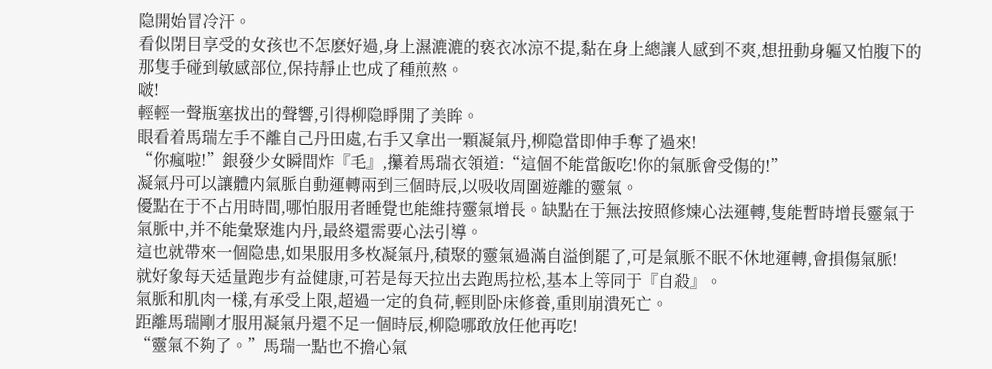隐開始冒冷汗。
看似閉目享受的女孩也不怎麽好過,身上濕漉漉的亵衣冰涼不提,黏在身上總讓人感到不爽,想扭動身軀又怕腹下的那隻手碰到敏感部位,保持靜止也成了種煎熬。
啵!
輕輕一聲瓶塞拔出的聲響,引得柳隐睜開了美眸。
眼看着馬瑞左手不離自己丹田處,右手又拿出一顆凝氣丹,柳隐當即伸手奪了過來!
“你瘋啦!”銀發少女瞬間炸『毛』,攥着馬瑞衣領道:“這個不能當飯吃!你的氣脈會受傷的!”
凝氣丹可以讓體内氣脈自動運轉兩到三個時辰,以吸收周圍遊離的靈氣。
優點在于不占用時間,哪怕服用者睡覺也能維持靈氣增長。缺點在于無法按照修煉心法運轉,隻能暫時增長靈氣于氣脈中,并不能彙聚進内丹,最終還需要心法引導。
這也就帶來一個隐患,如果服用多枚凝氣丹,積聚的靈氣過滿自溢倒罷了,可是氣脈不眠不休地運轉,會損傷氣脈!
就好象每天适量跑步有益健康,可若是每天拉出去跑馬拉松,基本上等同于『自殺』。
氣脈和肌肉一樣,有承受上限,超過一定的負荷,輕則卧床修養,重則崩潰死亡。
距離馬瑞剛才服用凝氣丹還不足一個時辰,柳隐哪敢放任他再吃!
“靈氣不夠了。”馬瑞一點也不擔心氣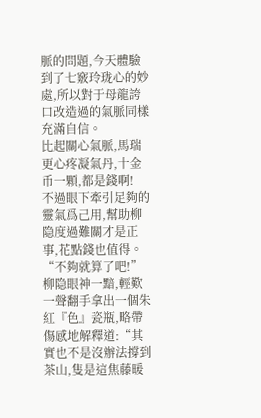脈的問題,今天體驗到了七竅玲珑心的妙處,所以對于母龍誇口改造過的氣脈同樣充滿自信。
比起關心氣脈,馬瑞更心疼凝氣丹,十金币一顆,都是錢啊!
不過眼下牽引足夠的靈氣爲己用,幫助柳隐度過難關才是正事,花點錢也值得。
“不夠就算了吧!”柳隐眼神一黯,輕歎一聲翻手拿出一個朱紅『色』瓷瓶,略帶傷感地解釋道:“其實也不是沒辦法撐到茶山,隻是這焦藤暖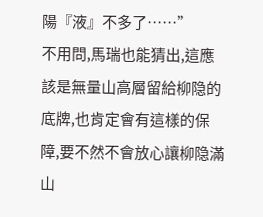陽『液』不多了……”
不用問,馬瑞也能猜出,這應該是無量山高層留給柳隐的底牌,也肯定會有這樣的保障,要不然不會放心讓柳隐滿山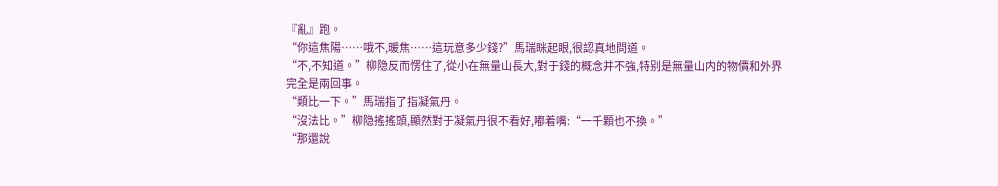『亂』跑。
“你這焦陽……哦不,暖焦……這玩意多少錢?”馬瑞眯起眼,很認真地問道。
“不,不知道。”柳隐反而愣住了,從小在無量山長大,對于錢的概念并不強,特别是無量山内的物價和外界完全是兩回事。
“類比一下。”馬瑞指了指凝氣丹。
“沒法比。”柳隐搖搖頭,顯然對于凝氣丹很不看好,嘟着嘴:“一千顆也不換。”
“那還說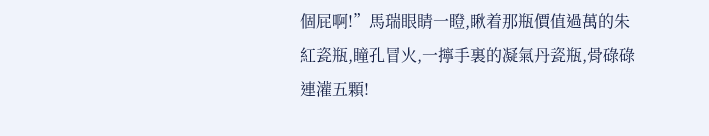個屁啊!”馬瑞眼睛一瞪,瞅着那瓶價值過萬的朱紅瓷瓶,瞳孔冒火,一擰手裏的凝氣丹瓷瓶,骨碌碌連灌五顆!